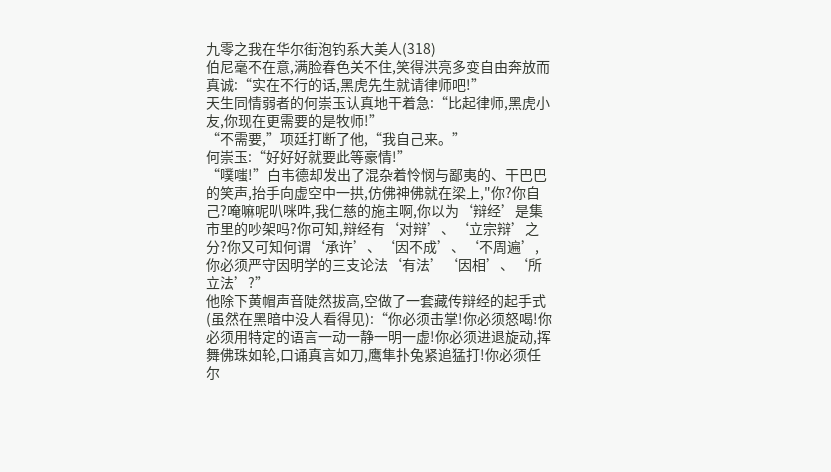九零之我在华尔街泡钓系大美人(318)
伯尼毫不在意,满脸春色关不住,笑得洪亮多变自由奔放而真诚:“实在不行的话,黑虎先生就请律师吧!”
天生同情弱者的何崇玉认真地干着急:“比起律师,黑虎小友,你现在更需要的是牧师!”
“不需要,”项廷打断了他,“我自己来。”
何崇玉:“好好好就要此等豪情!”
“噗嗤!”白韦德却发出了混杂着怜悯与鄙夷的、干巴巴的笑声,抬手向虚空中一拱,仿佛神佛就在梁上,"你?你自己?唵嘛呢叭咪吽,我仁慈的施主啊,你以为‘辩经’是集市里的吵架吗?你可知,辩经有‘对辩’、‘立宗辩’之分?你又可知何谓‘承许’、‘因不成’、‘不周遍’,你必须严守因明学的三支论法‘有法’‘因相’、‘所立法’?”
他除下黄帽声音陡然拔高,空做了一套藏传辩经的起手式(虽然在黑暗中没人看得见):“你必须击掌!你必须怒喝!你必须用特定的语言一动一静一明一虚!你必须进退旋动,挥舞佛珠如轮,口诵真言如刀,鹰隼扑兔紧追猛打!你必须任尔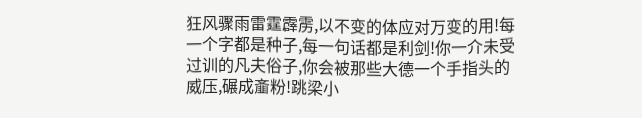狂风骤雨雷霆霹雳,以不变的体应对万变的用!每一个字都是种子,每一句话都是利剑!你一介未受过训的凡夫俗子,你会被那些大德一个手指头的威压,碾成齑粉!跳梁小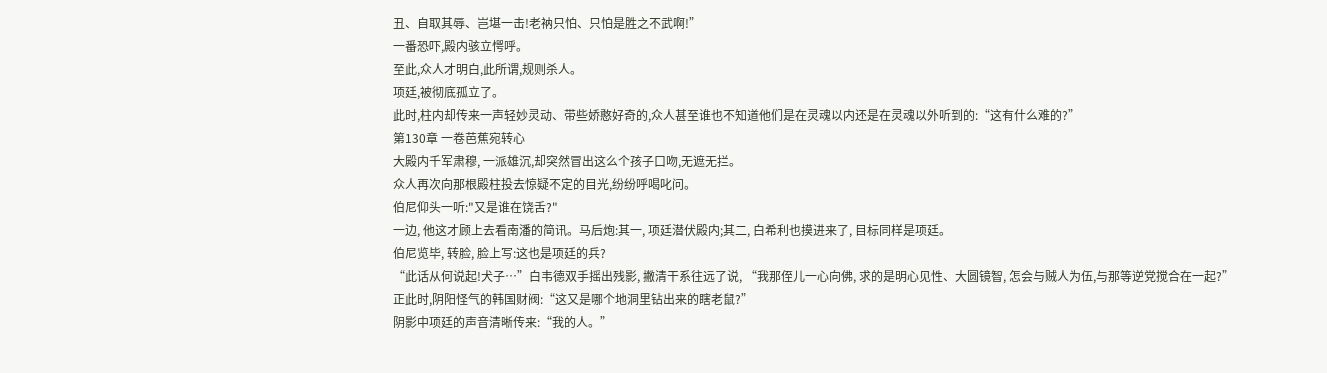丑、自取其辱、岂堪一击!老衲只怕、只怕是胜之不武啊!”
一番恐吓,殿内骇立愕呼。
至此,众人才明白,此所谓,规则杀人。
项廷,被彻底孤立了。
此时,柱内却传来一声轻妙灵动、带些娇憨好奇的,众人甚至谁也不知道他们是在灵魂以内还是在灵魂以外听到的:“这有什么难的?”
第130章 一卷芭蕉宛转心
大殿内千军肃穆, 一派雄沉,却突然冒出这么个孩子口吻,无遮无拦。
众人再次向那根殿柱投去惊疑不定的目光,纷纷呼喝叱问。
伯尼仰头一听:"又是谁在饶舌?"
一边, 他这才顾上去看南潘的简讯。马后炮:其一, 项廷潜伏殿内;其二, 白希利也摸进来了, 目标同样是项廷。
伯尼览毕, 转脸, 脸上写:这也是项廷的兵?
“此话从何说起!犬子…”白韦德双手摇出残影, 撇清干系往远了说, “我那侄儿一心向佛, 求的是明心见性、大圆镜智, 怎会与贼人为伍,与那等逆党搅合在一起?”
正此时,阴阳怪气的韩国财阀:“这又是哪个地洞里钻出来的瞎老鼠?”
阴影中项廷的声音清晰传来:“我的人。”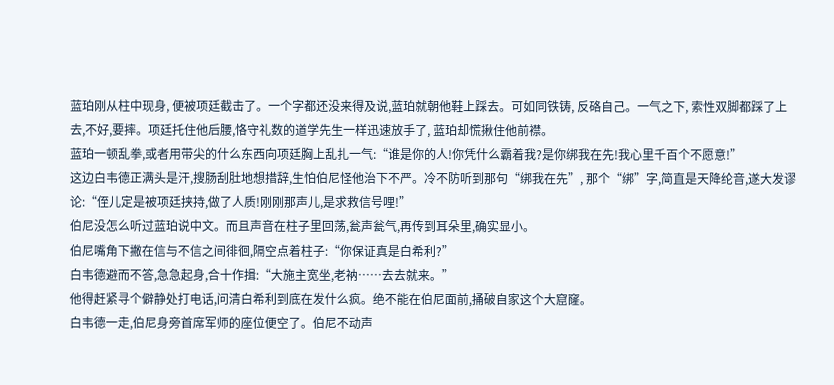蓝珀刚从柱中现身, 便被项廷截击了。一个字都还没来得及说,蓝珀就朝他鞋上踩去。可如同铁铸, 反硌自己。一气之下, 索性双脚都踩了上去,不好,要摔。项廷托住他后腰,恪守礼数的道学先生一样迅速放手了, 蓝珀却慌揪住他前襟。
蓝珀一顿乱拳,或者用带尖的什么东西向项廷胸上乱扎一气:“谁是你的人!你凭什么霸着我?是你绑我在先!我心里千百个不愿意!”
这边白韦德正满头是汗,搜肠刮肚地想措辞,生怕伯尼怪他治下不严。冷不防听到那句“绑我在先”, 那个“绑”字,简直是天降纶音,遂大发谬论:“侄儿定是被项廷挟持,做了人质!刚刚那声儿,是求救信号哩!”
伯尼没怎么听过蓝珀说中文。而且声音在柱子里回荡,瓮声瓮气,再传到耳朵里,确实显小。
伯尼嘴角下撇在信与不信之间徘徊,隔空点着柱子:“你保证真是白希利?”
白韦德避而不答,急急起身,合十作揖:“大施主宽坐,老衲……去去就来。”
他得赶紧寻个僻静处打电话,问清白希利到底在发什么疯。绝不能在伯尼面前,捅破自家这个大窟窿。
白韦德一走,伯尼身旁首席军师的座位便空了。伯尼不动声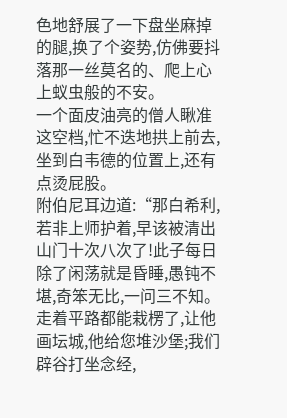色地舒展了一下盘坐麻掉的腿,换了个姿势,仿佛要抖落那一丝莫名的、爬上心上蚁虫般的不安。
一个面皮油亮的僧人瞅准这空档,忙不迭地拱上前去,坐到白韦德的位置上,还有点烫屁股。
附伯尼耳边道:“那白希利,若非上师护着,早该被清出山门十次八次了!此子每日除了闲荡就是昏睡,愚钝不堪,奇笨无比,一问三不知。走着平路都能栽楞了,让他画坛城,他给您堆沙堡;我们辟谷打坐念经,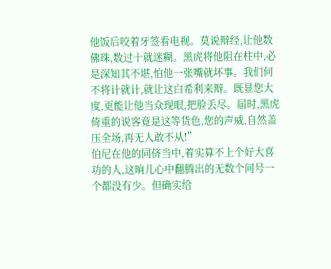他饭后咬着牙签看电视。莫说辩经,让他数佛珠,数过十就迷糊。黑虎将他阻在柱中,必是深知其不堪,怕他一张嘴就坏事。我们何不将计就计,就让这白希利来辩。既显您大度,更能让他当众现眼,把脸丢尽。届时,黑虎倚重的说客竟是这等货色,您的声威,自然盖压全场,再无人敢不从!”
伯尼在他的同侪当中,着实算不上个好大喜功的人,这晌儿心中翻腾出的无数个问号一个都没有少。但确实给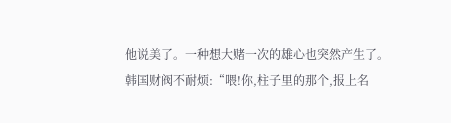他说美了。一种想大赌一次的雄心也突然产生了。
韩国财阀不耐烦:“喂!你,柱子里的那个,报上名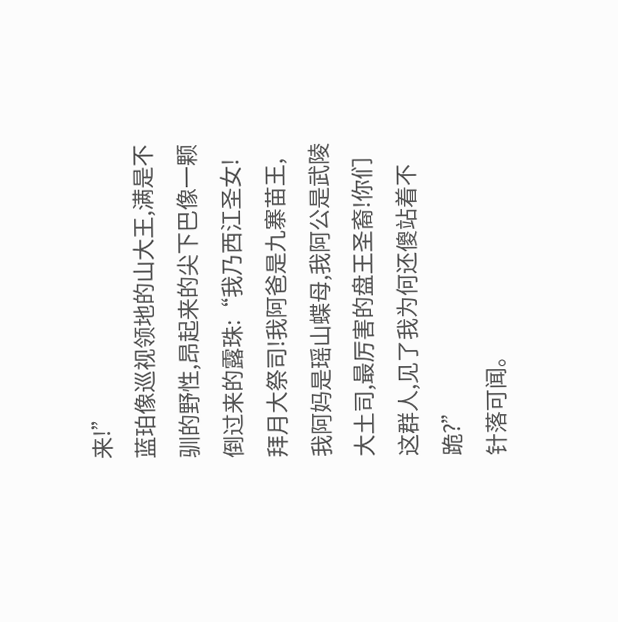来!”
蓝珀像巡视领地的山大王,满是不驯的野性,昂起来的尖下巴像一颗倒过来的露珠:“我乃西江圣女!拜月大祭司!我阿爸是九寨苗王,我阿妈是瑶山蝶母,我阿公是武陵大土司,最厉害的盘王圣裔!你们这群人,见了我为何还傻站着不跪?”
针落可闻。